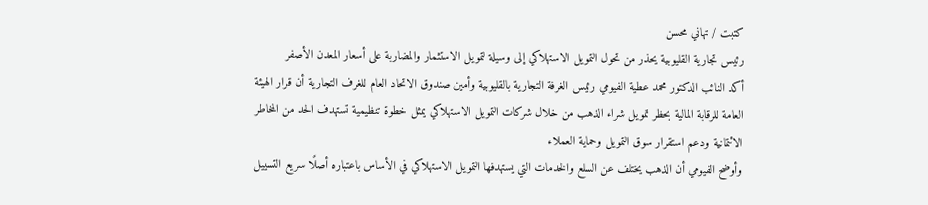كتبت / تهاني محسن
رئيس تجارية القليوبية يحذر من تحول التمويل الاستهلاكي إلى وسيلة لتمويل الاستثمار والمضاربة على أسعار المعدن الأصفر
أكد النائب الدكتور محمد عطية الفيومي رئيس الغرفة التجارية بالقليوبية وأمين صندوق الاتحاد العام للغرف التجارية أن قرار الهيئة العامة للرقابة المالية بحظر تمويل شراء الذهب من خلال شركات التمويل الاستهلاكي يمثل خطوة تنظيمية تستهدف الحد من المخاطر الائتمانية ودعم استقرار سوق التمويل وحماية العملاء
وأوضح الفيومي أن الذهب يختلف عن السلع والخدمات التي يستهدفها التمويل الاستهلاكي في الأساس باعتباره أصلًا سريع التسييل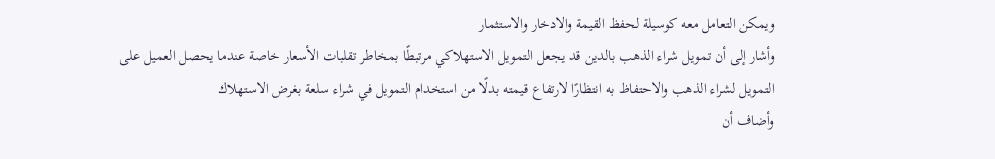ويمكن التعامل معه كوسيلة لحفظ القيمة والادخار والاستثمار
وأشار إلى أن تمويل شراء الذهب بالدين قد يجعل التمويل الاستهلاكي مرتبطًا بمخاطر تقلبات الأسعار خاصة عندما يحصل العميل على التمويل لشراء الذهب والاحتفاظ به انتظارًا لارتفاع قيمته بدلًا من استخدام التمويل في شراء سلعة بغرض الاستهلاك
وأضاف أن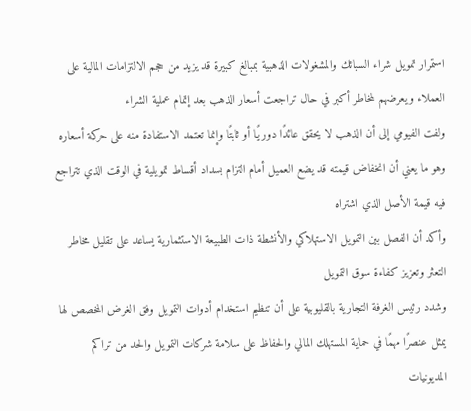استمرار تمويل شراء السبائك والمشغولات الذهبية بمبالغ كبيرة قد يزيد من حجم الالتزامات المالية على العملاء ويعرضهم لمخاطر أكبر في حال تراجعت أسعار الذهب بعد إتمام عملية الشراء
ولفت الفيومي إلى أن الذهب لا يحقق عائدًا دوريًا أو ثابتًا وإنما تعتمد الاستفادة منه على حركة أسعاره وهو ما يعني أن انخفاض قيمته قد يضع العميل أمام التزام بسداد أقساط تمويلية في الوقت الذي تتراجع فيه قيمة الأصل الذي اشتراه
وأكد أن الفصل بين التمويل الاستهلاكي والأنشطة ذات الطبيعة الاستثمارية يساعد على تقليل مخاطر التعثر وتعزيز كفاءة سوق التمويل
وشدد رئيس الغرفة التجارية بالقليوبية على أن تنظيم استخدام أدوات التمويل وفق الغرض المخصص لها يمثل عنصرًا مهمًا في حماية المستهلك المالي والحفاظ على سلامة شركات التمويل والحد من تراكم المديونيات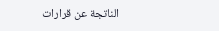الناتجة عن قرارات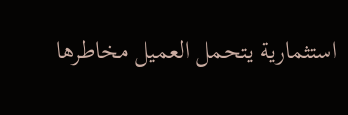استثمارية يتحمل العميل مخاطرها